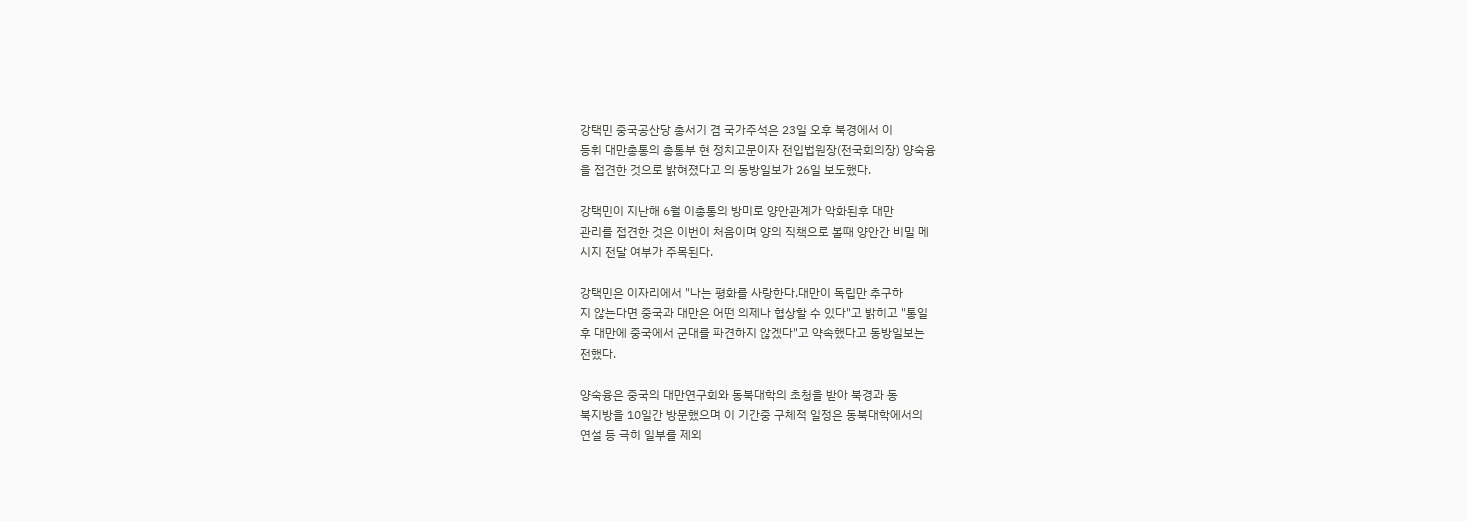강택민 중국공산당 총서기 겸 국가주석은 23일 오후 북경에서 이
등휘 대만총통의 총통부 현 정치고문이자 전입법원장(전국회의장) 양숙융
을 접견한 것으로 밝혀졌다고 의 동방일보가 26일 보도했다.

강택민이 지난해 6월 이총통의 방미로 양안관계가 악화된후 대만
관리를 접견한 것은 이번이 처음이며 양의 직책으로 볼때 양안간 비밀 메
시지 전달 여부가 주목된다.

강택민은 이자리에서 "나는 평화를 사랑한다.대만이 독립만 추구하
지 않는다면 중국과 대만은 어떤 의제나 협상할 수 있다"고 밝히고 "통일
후 대만에 중국에서 군대를 파견하지 않겠다"고 약속했다고 동방일보는
전했다.

양숙융은 중국의 대만연구회와 동북대학의 초청을 받아 북경과 동
북지방을 10일간 방문했으며 이 기간중 구체적 일정은 동북대학에서의
연설 등 극히 일부를 제외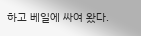하고 베일에 싸여 왔다.